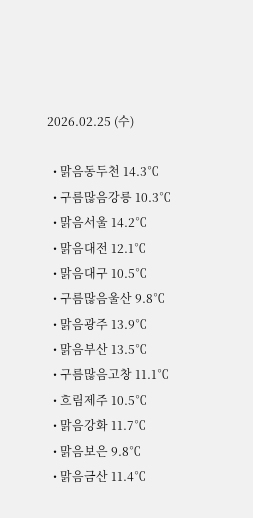2026.02.25 (수)

  • 맑음동두천 14.3℃
  • 구름많음강릉 10.3℃
  • 맑음서울 14.2℃
  • 맑음대전 12.1℃
  • 맑음대구 10.5℃
  • 구름많음울산 9.8℃
  • 맑음광주 13.9℃
  • 맑음부산 13.5℃
  • 구름많음고창 11.1℃
  • 흐림제주 10.5℃
  • 맑음강화 11.7℃
  • 맑음보은 9.8℃
  • 맑음금산 11.4℃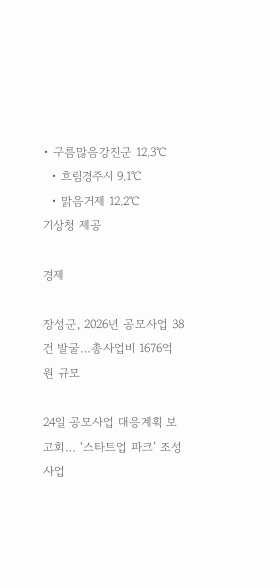• 구름많음강진군 12.3℃
  • 흐림경주시 9.1℃
  • 맑음거제 12.2℃
기상청 제공

경제

장성군, 2026년 공모사업 38건 발굴…총사업비 1676억 원 규모

24일 공모사업 대응계획 보고회… ‘스타트업 파크’ 조성사업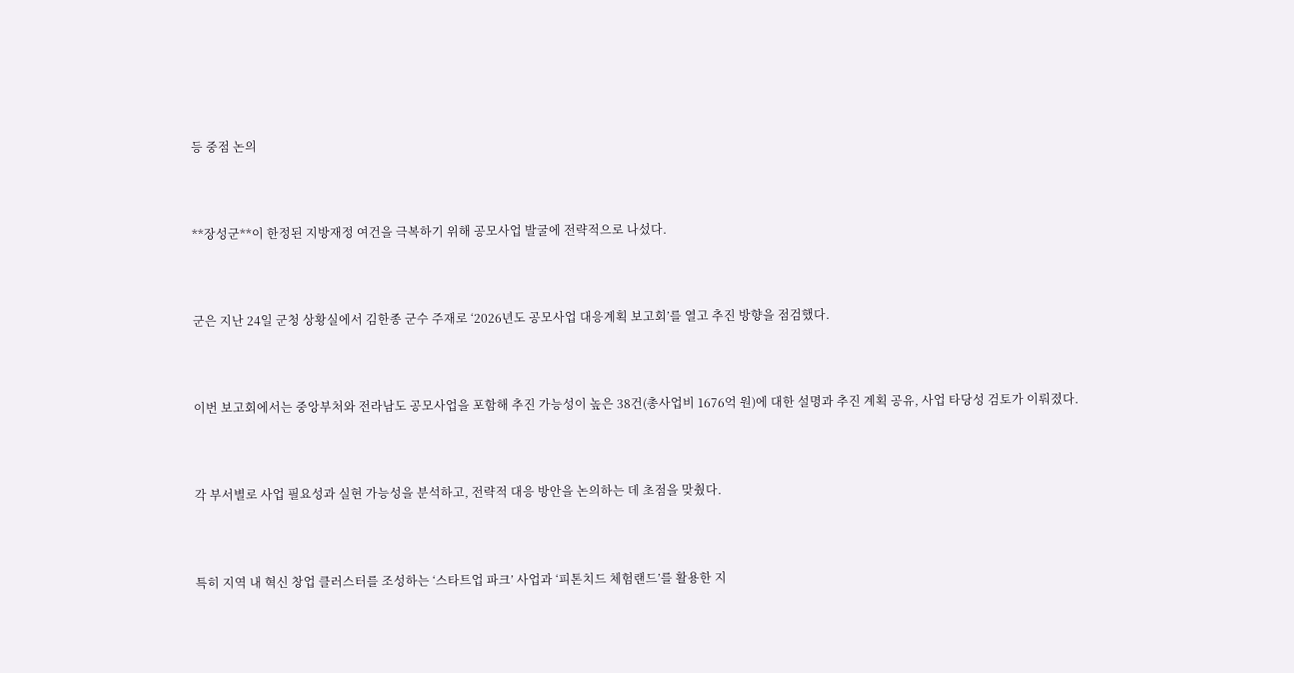등 중점 논의



**장성군**이 한정된 지방재정 여건을 극복하기 위해 공모사업 발굴에 전략적으로 나섰다.



군은 지난 24일 군청 상황실에서 김한종 군수 주재로 ‘2026년도 공모사업 대응계획 보고회’를 열고 추진 방향을 점검했다.



이번 보고회에서는 중앙부처와 전라남도 공모사업을 포함해 추진 가능성이 높은 38건(총사업비 1676억 원)에 대한 설명과 추진 계획 공유, 사업 타당성 검토가 이뤄졌다.



각 부서별로 사업 필요성과 실현 가능성을 분석하고, 전략적 대응 방안을 논의하는 데 초점을 맞췄다.



특히 지역 내 혁신 창업 클러스터를 조성하는 ‘스타트업 파크’ 사업과 ‘피톤치드 체험랜드’를 활용한 지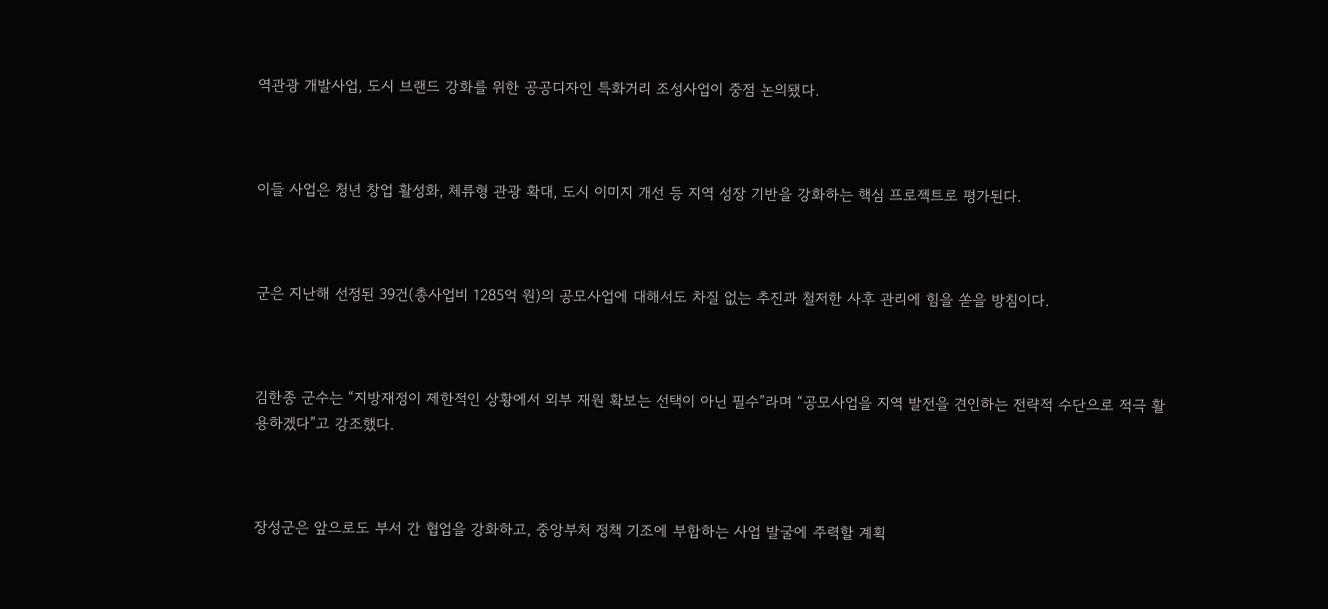역관광 개발사업, 도시 브랜드 강화를 위한 공공디자인 특화거리 조성사업이 중점 논의됐다.



이들 사업은 청년 창업 활성화, 체류형 관광 확대, 도시 이미지 개선 등 지역 성장 기반을 강화하는 핵심 프로젝트로 평가된다.



군은 지난해 선정된 39건(총사업비 1285억 원)의 공모사업에 대해서도 차질 없는 추진과 철저한 사후 관리에 힘을 쏟을 방침이다.



김한종 군수는 “지방재정이 제한적인 상황에서 외부 재원 확보는 선택이 아닌 필수”라며 “공모사업을 지역 발전을 견인하는 전략적 수단으로 적극 활용하겠다”고 강조했다.



장성군은 앞으로도 부서 간 협업을 강화하고, 중앙부처 정책 기조에 부합하는 사업 발굴에 주력할 계획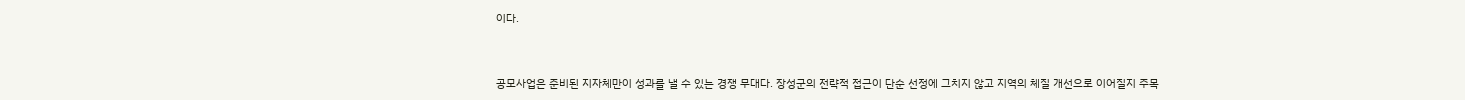이다.



공모사업은 준비된 지자체만이 성과를 낼 수 있는 경쟁 무대다. 장성군의 전략적 접근이 단순 선정에 그치지 않고 지역의 체질 개선으로 이어질지 주목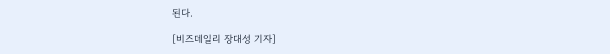된다.

[비즈데일리 장대성 기자]